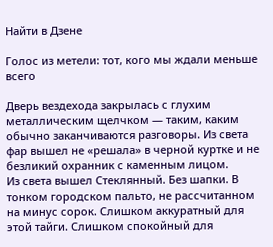Найти в Дзене

Голос из метели: тот, кого мы ждали меньше всего

Дверь вездехода закрылась с глухим металлическим щелчком — таким, каким обычно заканчиваются разговоры. Из света фар вышел не «решала» в черной куртке и не безликий охранник с каменным лицом.
Из света вышел Стеклянный. Без шапки. В тонком городском пальто, не рассчитанном на минус сорок. Слишком аккуратный для этой тайги. Слишком спокойный для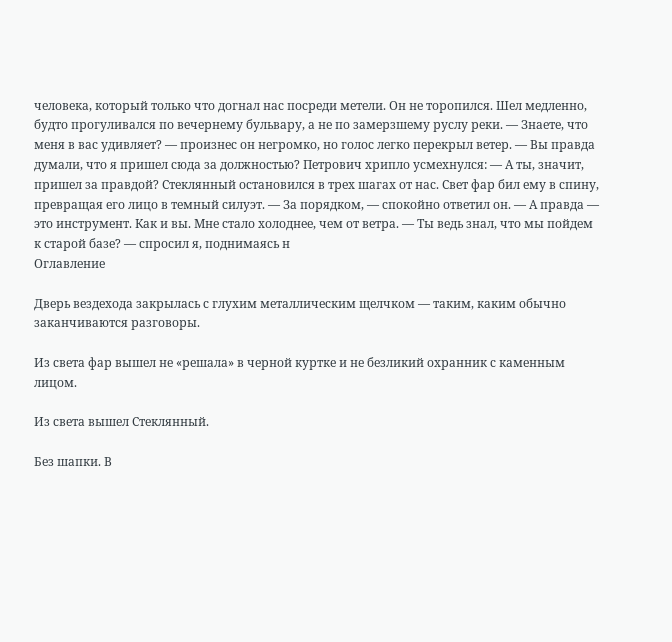человека, который только что догнал нас посреди метели. Он не торопился. Шел медленно, будто прогуливался по вечернему бульвару, а не по замерзшему руслу реки. — Знаете, что меня в вас удивляет? — произнес он негромко, но голос легко перекрыл ветер. — Вы правда думали, что я пришел сюда за должностью? Петрович хрипло усмехнулся: — А ты, значит, пришел за правдой? Стеклянный остановился в трех шагах от нас. Свет фар бил ему в спину, превращая его лицо в темный силуэт. — За порядком, — спокойно ответил он. — А правда — это инструмент. Как и вы. Мне стало холоднее, чем от ветра. — Ты ведь знал, что мы пойдем к старой базе? — спросил я, поднимаясь н
Оглавление

Дверь вездехода закрылась с глухим металлическим щелчком — таким, каким обычно заканчиваются разговоры.

Из света фар вышел не «решала» в черной куртке и не безликий охранник с каменным лицом.

Из света вышел Стеклянный.

Без шапки. В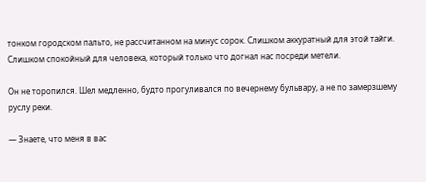тонком городском пальто, не рассчитанном на минус сорок. Слишком аккуратный для этой тайги. Слишком спокойный для человека, который только что догнал нас посреди метели.

Он не торопился. Шел медленно, будто прогуливался по вечернему бульвару, а не по замерзшему руслу реки.

— Знаете, что меня в вас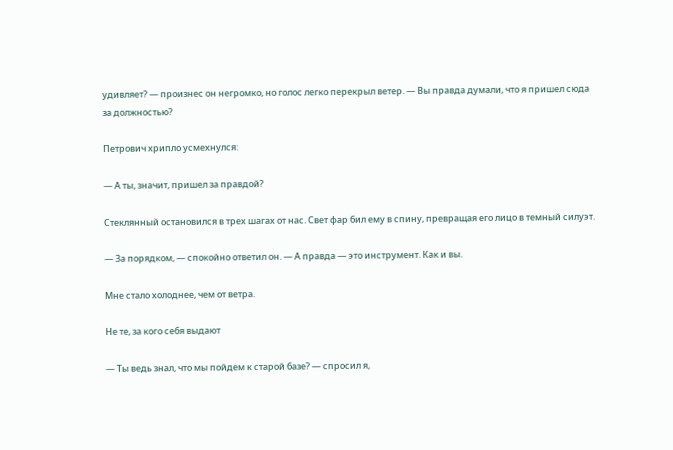удивляет? — произнес он негромко, но голос легко перекрыл ветер. — Вы правда думали, что я пришел сюда за должностью?

Петрович хрипло усмехнулся:

— А ты, значит, пришел за правдой?

Стеклянный остановился в трех шагах от нас. Свет фар бил ему в спину, превращая его лицо в темный силуэт.

— За порядком, — спокойно ответил он. — А правда — это инструмент. Как и вы.

Мне стало холоднее, чем от ветра.

Не те, за кого себя выдают

— Ты ведь знал, что мы пойдем к старой базе? — спросил я,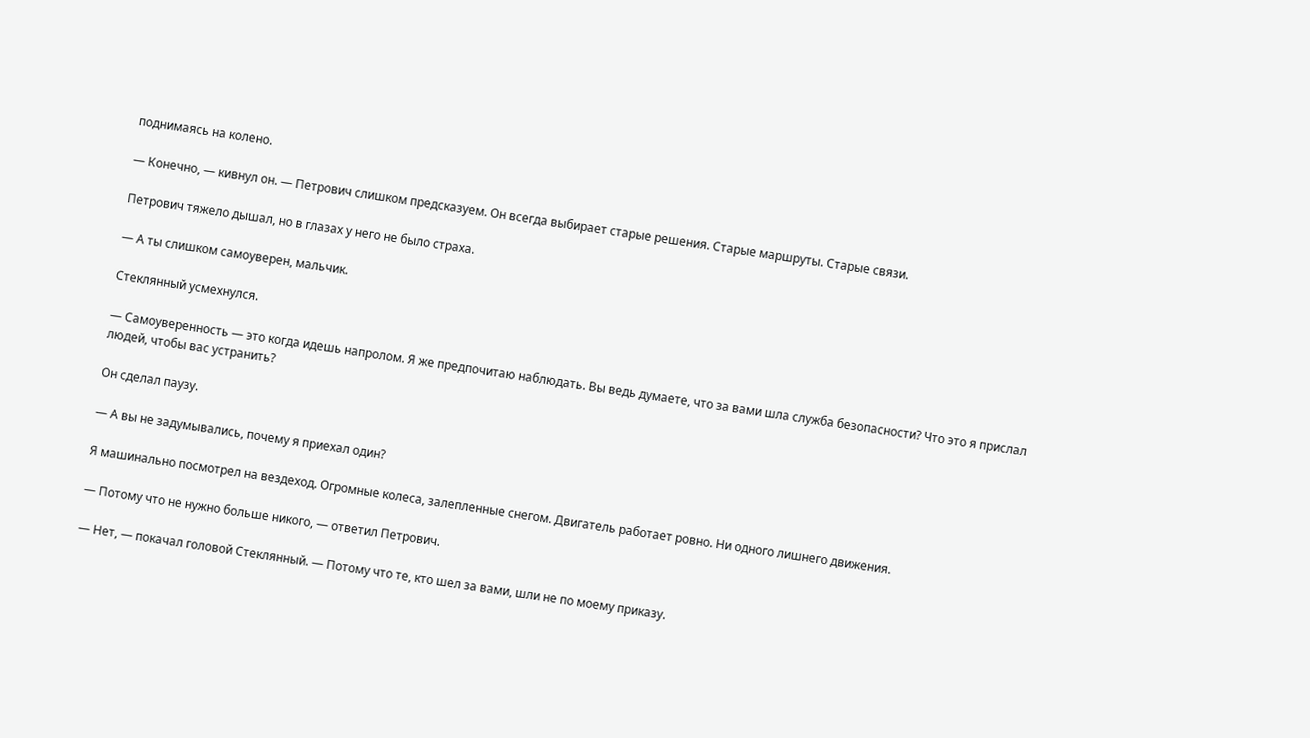поднимаясь на колено.

— Конечно, — кивнул он. — Петрович слишком предсказуем. Он всегда выбирает старые решения. Старые маршруты. Старые связи.

Петрович тяжело дышал, но в глазах у него не было страха.

— А ты слишком самоуверен, мальчик.

Стеклянный усмехнулся.

— Самоуверенность — это когда идешь напролом. Я же предпочитаю наблюдать. Вы ведь думаете, что за вами шла служба безопасности? Что это я прислал людей, чтобы вас устранить?

Он сделал паузу.

— А вы не задумывались, почему я приехал один?

Я машинально посмотрел на вездеход. Огромные колеса, залепленные снегом. Двигатель работает ровно. Ни одного лишнего движения.

— Потому что не нужно больше никого, — ответил Петрович.

— Нет, — покачал головой Стеклянный. — Потому что те, кто шел за вами, шли не по моему приказу.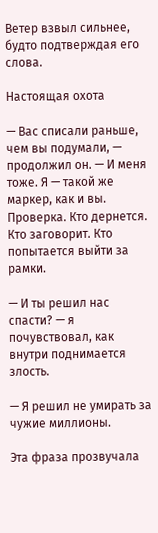Ветер взвыл сильнее, будто подтверждая его слова.

Настоящая охота

— Вас списали раньше, чем вы подумали, — продолжил он. — И меня тоже. Я — такой же маркер, как и вы. Проверка. Кто дернется. Кто заговорит. Кто попытается выйти за рамки.

— И ты решил нас спасти? — я почувствовал, как внутри поднимается злость.

— Я решил не умирать за чужие миллионы.

Эта фраза прозвучала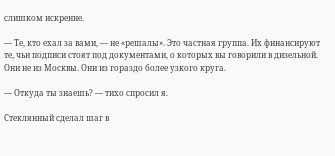слишком искренне.

— Те, кто ехал за вами, — не «решалы». Это частная группа. Их финансируют те, чьи подписи стоят под документами, о которых вы говорили в дизельной. Они не из Москвы. Они из гораздо более узкого круга.

— Откуда ты знаешь? — тихо спросил я.

Стеклянный сделал шаг в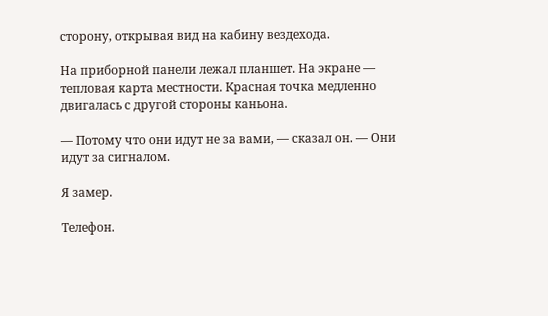сторону, открывая вид на кабину вездехода.

На приборной панели лежал планшет. На экране — тепловая карта местности. Красная точка медленно двигалась с другой стороны каньона.

— Потому что они идут не за вами, — сказал он. — Они идут за сигналом.

Я замер.

Телефон.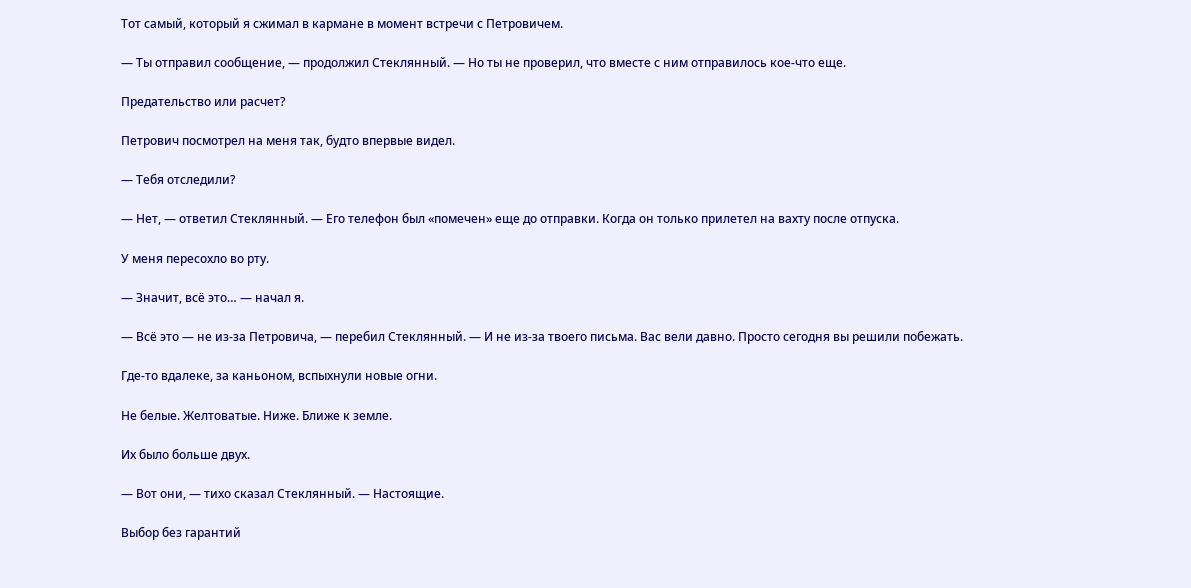Тот самый, который я сжимал в кармане в момент встречи с Петровичем.

— Ты отправил сообщение, — продолжил Стеклянный. — Но ты не проверил, что вместе с ним отправилось кое-что еще.

Предательство или расчет?

Петрович посмотрел на меня так, будто впервые видел.

— Тебя отследили?

— Нет, — ответил Стеклянный. — Его телефон был «помечен» еще до отправки. Когда он только прилетел на вахту после отпуска.

У меня пересохло во рту.

— Значит, всё это… — начал я.

— Всё это — не из-за Петровича, — перебил Стеклянный. — И не из-за твоего письма. Вас вели давно. Просто сегодня вы решили побежать.

Где-то вдалеке, за каньоном, вспыхнули новые огни.

Не белые. Желтоватые. Ниже. Ближе к земле.

Их было больше двух.

— Вот они, — тихо сказал Стеклянный. — Настоящие.

Выбор без гарантий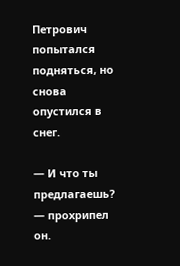Петрович попытался подняться, но снова опустился в снег.

— И что ты предлагаешь? — прохрипел он.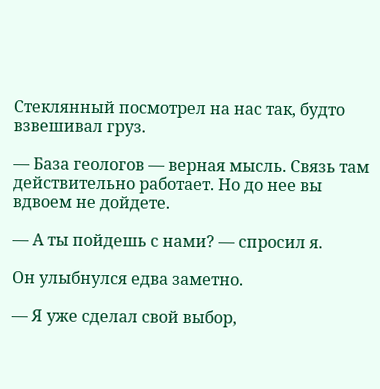Стеклянный посмотрел на нас так, будто взвешивал груз.

— База геологов — верная мысль. Связь там действительно работает. Но до нее вы вдвоем не дойдете.

— А ты пойдешь с нами? — спросил я.

Он улыбнулся едва заметно.

— Я уже сделал свой выбор,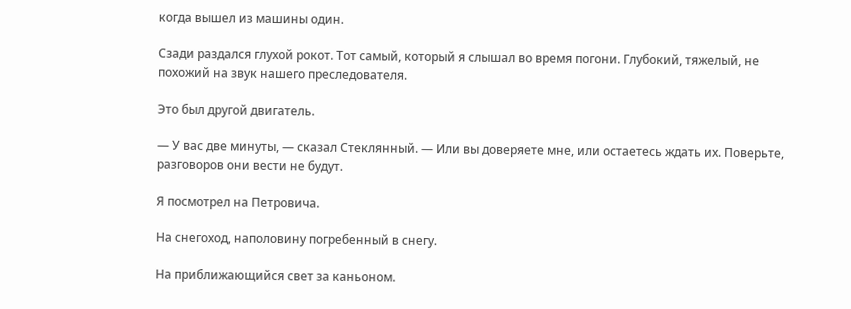когда вышел из машины один.

Сзади раздался глухой рокот. Тот самый, который я слышал во время погони. Глубокий, тяжелый, не похожий на звук нашего преследователя.

Это был другой двигатель.

— У вас две минуты, — сказал Стеклянный. — Или вы доверяете мне, или остаетесь ждать их. Поверьте, разговоров они вести не будут.

Я посмотрел на Петровича.

На снегоход, наполовину погребенный в снегу.

На приближающийся свет за каньоном.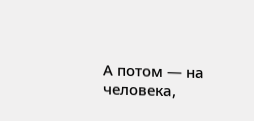А потом — на человека,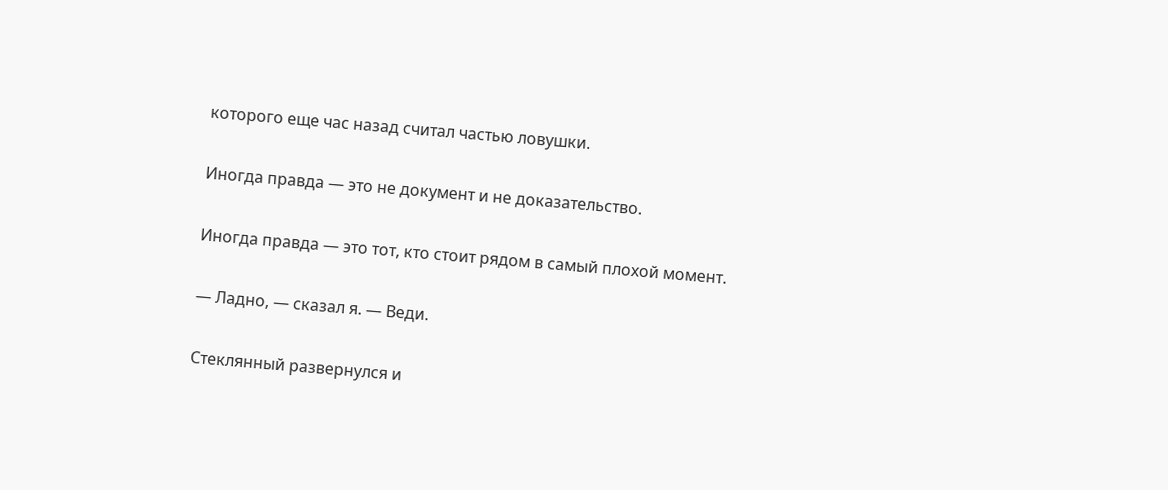которого еще час назад считал частью ловушки.

Иногда правда — это не документ и не доказательство.

Иногда правда — это тот, кто стоит рядом в самый плохой момент.

— Ладно, — сказал я. — Веди.

Стеклянный развернулся и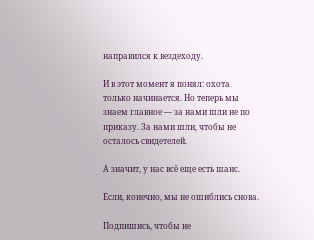направился к вездеходу.

И в этот момент я понял: охота только начинается. Но теперь мы знаем главное — за нами шли не по приказу. За нами шли, чтобы не осталось свидетелей.

А значит, у нас всё еще есть шанс.

Если, конечно, мы не ошиблись снова.

Подпишись, чтобы не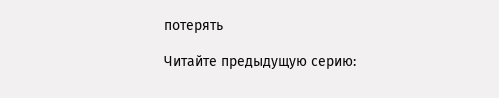потерять

Читайте предыдущую серию: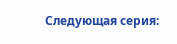Следующая серия: